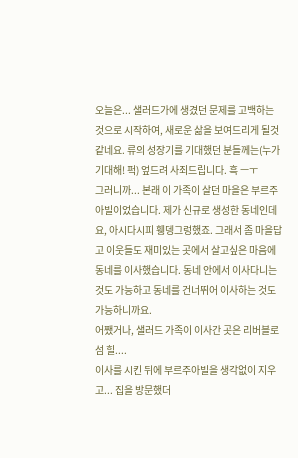오늘은... 샐러드가에 생겼던 문제를 고백하는 것으로 시작하여, 새로운 삶을 보여드리게 될것 같네요. 류의 성장기를 기대했던 분들께는(누가 기대해! 퍽) 엎드려 사죄드립니다. 흑 ㅡㅜ
그러니까... 본래 이 가족이 살던 마을은 부르주아빌이었습니다. 제가 신규로 생성한 동네인데요, 아시다시피 휑뎅그렁했죠. 그래서 좀 마을답고 이웃들도 재미있는 곳에서 살고싶은 마음에 동네를 이사했습니다. 동네 안에서 이사다니는 것도 가능하고 동네를 건너뛰어 이사하는 것도 가능하니까요.
어쨌거나, 샐러드 가족이 이사간 곳은 리버블로섬 힐....
이사를 시킨 뒤에 부르주아빌을 생각없이 지우고... 집을 방문했더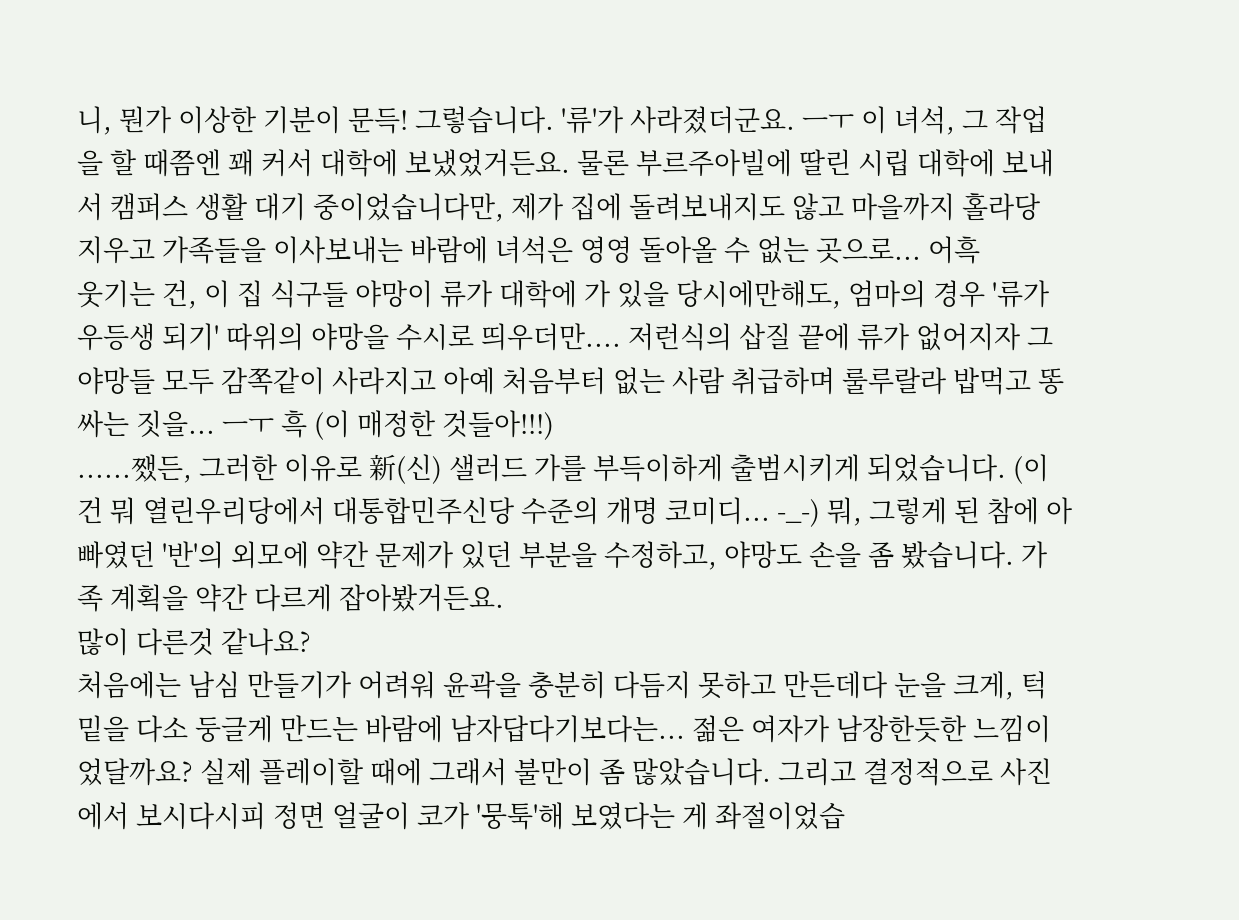니, 뭔가 이상한 기분이 문득! 그렇습니다. '류'가 사라졌더군요. ㅡㅜ 이 녀석, 그 작업을 할 때쯤엔 꽤 커서 대학에 보냈었거든요. 물론 부르주아빌에 딸린 시립 대학에 보내서 캠퍼스 생활 대기 중이었습니다만, 제가 집에 돌려보내지도 않고 마을까지 홀라당 지우고 가족들을 이사보내는 바람에 녀석은 영영 돌아올 수 없는 곳으로... 어흑
웃기는 건, 이 집 식구들 야망이 류가 대학에 가 있을 당시에만해도, 엄마의 경우 '류가 우등생 되기' 따위의 야망을 수시로 띄우더만.... 저런식의 삽질 끝에 류가 없어지자 그 야망들 모두 감쪽같이 사라지고 아예 처음부터 없는 사람 취급하며 룰루랄라 밥먹고 똥싸는 짓을... ㅡㅜ 흑 (이 매정한 것들아!!!)
......쨌든, 그러한 이유로 新(신) 샐러드 가를 부득이하게 출범시키게 되었습니다. (이건 뭐 열린우리당에서 대통합민주신당 수준의 개명 코미디... -_-) 뭐, 그렇게 된 참에 아빠였던 '반'의 외모에 약간 문제가 있던 부분을 수정하고, 야망도 손을 좀 봤습니다. 가족 계획을 약간 다르게 잡아봤거든요.
많이 다른것 같나요?
처음에는 남심 만들기가 어려워 윤곽을 충분히 다듬지 못하고 만든데다 눈을 크게, 턱 밑을 다소 둥글게 만드는 바람에 남자답다기보다는... 젊은 여자가 남장한듯한 느낌이었달까요? 실제 플레이할 때에 그래서 불만이 좀 많았습니다. 그리고 결정적으로 사진에서 보시다시피 정면 얼굴이 코가 '뭉툭'해 보였다는 게 좌절이었습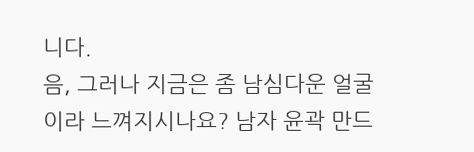니다.
음, 그러나 지금은 좀 남심다운 얼굴이라 느껴지시나요? 남자 윤곽 만드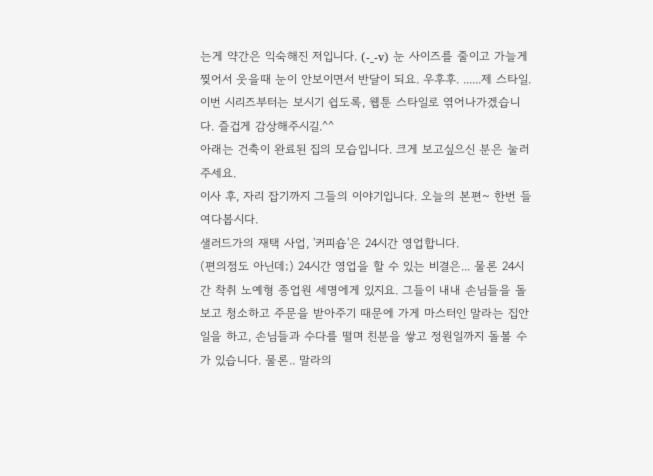는게 약간은 익숙해진 저입니다. (-_-v) 눈 사이즈를 줄이고 가늘게 찢어서 웃을때 눈이 안보이면서 반달이 되요. 우후후. ......제 스타일.
이번 시리즈부터는 보시기 쉽도록, 웹툰 스타일로 엮어나가겠습니다. 즐겁게 감상해주시길.^^
아래는 건축이 완료된 집의 모습입니다. 크게 보고싶으신 분은 눌러주세요.
이사 후, 자리 잡기까지 그들의 이야기입니다. 오늘의 본편~ 한번 들여다봅시다.
샐러드가의 재택 사업, '커피숍'은 24시간 영업합니다.
(편의점도 아닌데;) 24시간 영업을 할 수 있는 비결은... 물론 24시간 착취 노예형 종업원 세명에게 있지요. 그들이 내내 손님들을 돌보고 청소하고 주문을 받아주기 때문에 가게 마스터인 말라는 집안일을 하고, 손님들과 수다를 떨며 친분을 쌓고 정원일까지 돌볼 수가 있습니다. 물론.. 말라의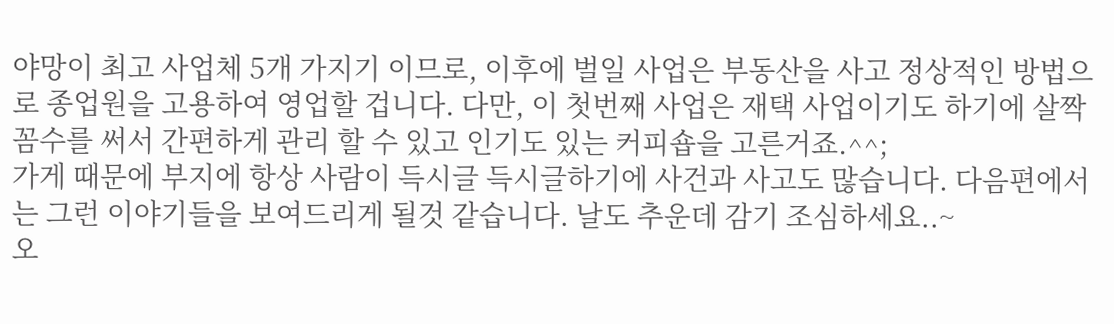야망이 최고 사업체 5개 가지기 이므로, 이후에 벌일 사업은 부동산을 사고 정상적인 방법으로 종업원을 고용하여 영업할 겁니다. 다만, 이 첫번째 사업은 재택 사업이기도 하기에 살짝 꼼수를 써서 간편하게 관리 할 수 있고 인기도 있는 커피숍을 고른거죠.^^;
가게 때문에 부지에 항상 사람이 득시글 득시글하기에 사건과 사고도 많습니다. 다음편에서는 그런 이야기들을 보여드리게 될것 같습니다. 날도 추운데 감기 조심하세요..~
오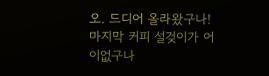오. 드디어 올라왔구나!
마지막 커피 설겆이가 어이없구나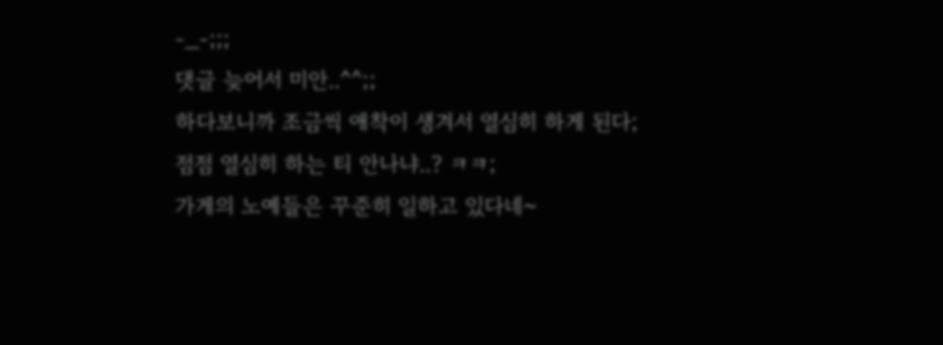-_-;;;
댓글 늦어서 미안..^^;;
하다보니까 조금씩 애착이 생겨서 열심히 하게 된다;
점점 열심히 하는 티 안나냐..? ㅋㅋ;
가게의 노예들은 꾸준히 일하고 있다네~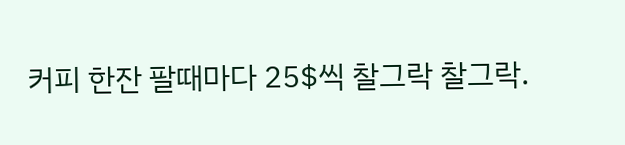커피 한잔 팔때마다 25$씩 찰그락 찰그락.